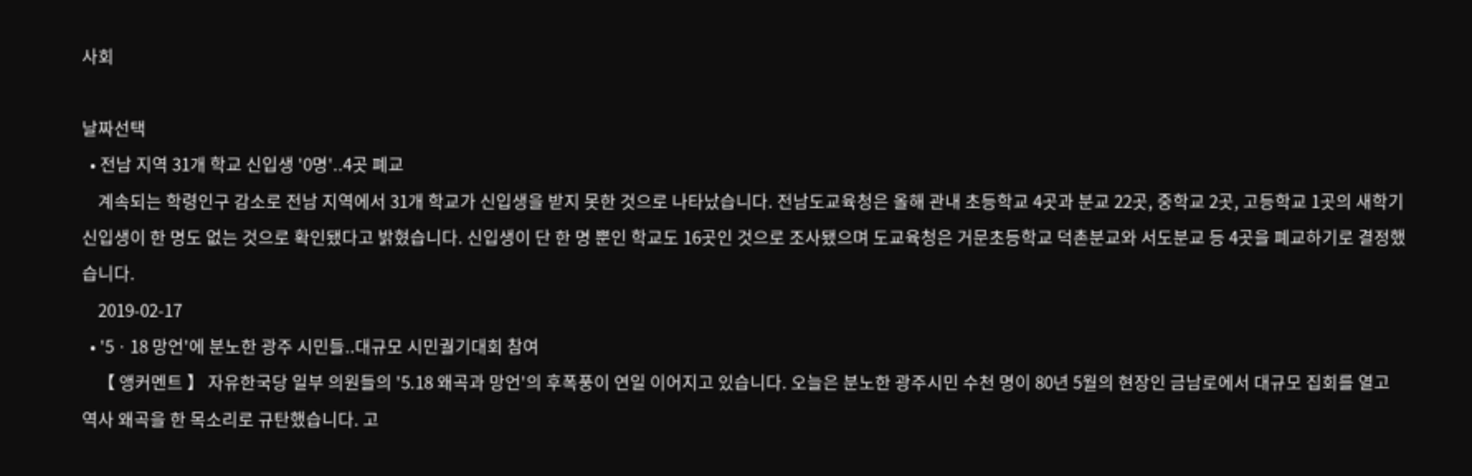사회

날짜선택
  • 전남 지역 31개 학교 신입생 '0명'..4곳 폐교
    계속되는 학령인구 감소로 전남 지역에서 31개 학교가 신입생을 받지 못한 것으로 나타났습니다. 전남도교육청은 올해 관내 초등학교 4곳과 분교 22곳, 중학교 2곳, 고등학교 1곳의 새학기 신입생이 한 명도 없는 것으로 확인됐다고 밝혔습니다. 신입생이 단 한 명 뿐인 학교도 16곳인 것으로 조사됐으며 도교육청은 거문초등학교 덕촌분교와 서도분교 등 4곳을 폐교하기로 결정했습니다.
    2019-02-17
  • '5ㆍ18 망언'에 분노한 광주 시민들..대규모 시민궐기대회 참여
    【 앵커멘트 】 자유한국당 일부 의원들의 '5.18 왜곡과 망언'의 후폭풍이 연일 이어지고 있습니다. 오늘은 분노한 광주시민 수천 명이 80년 5월의 현장인 금남로에서 대규모 집회를 열고 역사 왜곡을 한 목소리로 규탄했습니다. 고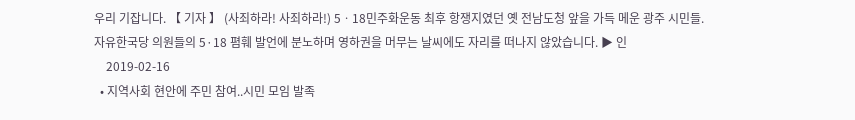우리 기잡니다. 【 기자 】 (사죄하라! 사죄하라!) 5ㆍ18민주화운동 최후 항쟁지였던 옛 전남도청 앞을 가득 메운 광주 시민들. 자유한국당 의원들의 5·18 폄훼 발언에 분노하며 영하권을 머무는 날씨에도 자리를 떠나지 않았습니다. ▶ 인
    2019-02-16
  • 지역사회 현안에 주민 참여..시민 모임 발족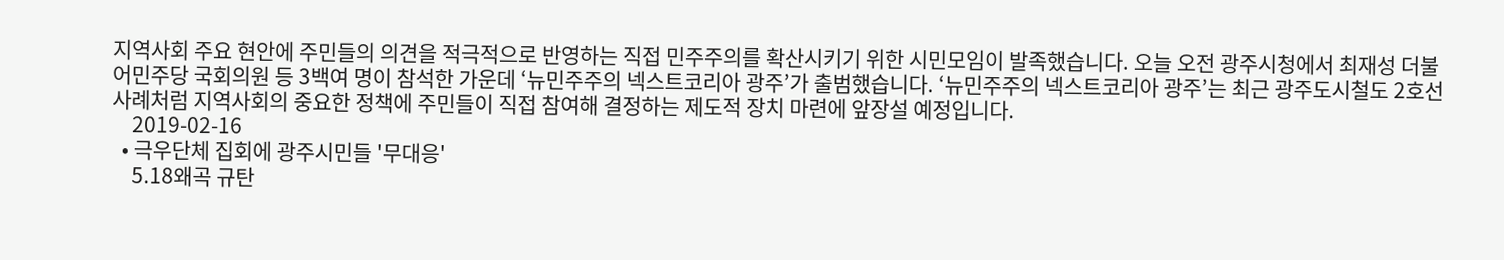지역사회 주요 현안에 주민들의 의견을 적극적으로 반영하는 직접 민주주의를 확산시키기 위한 시민모임이 발족했습니다. 오늘 오전 광주시청에서 최재성 더불어민주당 국회의원 등 3백여 명이 참석한 가운데 ‘뉴민주주의 넥스트코리아 광주’가 출범했습니다. ‘뉴민주주의 넥스트코리아 광주’는 최근 광주도시철도 2호선 사례처럼 지역사회의 중요한 정책에 주민들이 직접 참여해 결정하는 제도적 장치 마련에 앞장설 예정입니다.
    2019-02-16
  • 극우단체 집회에 광주시민들 '무대응'
    5.18왜곡 규탄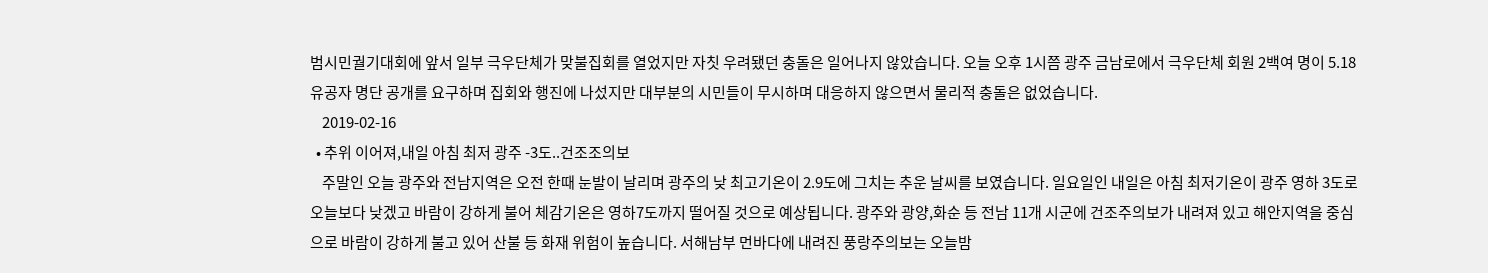범시민궐기대회에 앞서 일부 극우단체가 맞불집회를 열었지만 자칫 우려됐던 충돌은 일어나지 않았습니다. 오늘 오후 1시쯤 광주 금남로에서 극우단체 회원 2백여 명이 5.18유공자 명단 공개를 요구하며 집회와 행진에 나섰지만 대부분의 시민들이 무시하며 대응하지 않으면서 물리적 충돌은 없었습니다.
    2019-02-16
  • 추위 이어져,내일 아침 최저 광주 -3도..건조조의보
    주말인 오늘 광주와 전남지역은 오전 한때 눈발이 날리며 광주의 낮 최고기온이 2.9도에 그치는 추운 날씨를 보였습니다. 일요일인 내일은 아침 최저기온이 광주 영하 3도로 오늘보다 낮겠고 바람이 강하게 불어 체감기온은 영하7도까지 떨어질 것으로 예상됩니다. 광주와 광양,화순 등 전남 11개 시군에 건조주의보가 내려져 있고 해안지역을 중심으로 바람이 강하게 불고 있어 산불 등 화재 위험이 높습니다. 서해남부 먼바다에 내려진 풍랑주의보는 오늘밤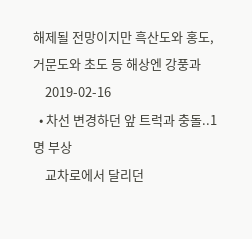해제될 전망이지만 흑산도와 홍도,거문도와 초도 등 해상엔 강풍과
    2019-02-16
  • 차선 변경하던 앞 트럭과 충돌..1명 부상
    교차로에서 달리던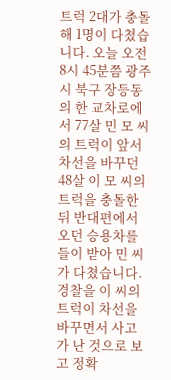트럭 2대가 충돌해 1명이 다쳤습니다. 오늘 오전 8시 45분쯤 광주시 북구 장등동의 한 교차로에서 77살 민 모 씨의 트럭이 앞서 차선을 바꾸던 48살 이 모 씨의 트럭을 충돌한 뒤 반대편에서 오던 승용차를 들이 받아 민 씨가 다쳤습니다. 경찰을 이 씨의 트럭이 차선을 바꾸면서 사고가 난 것으로 보고 정확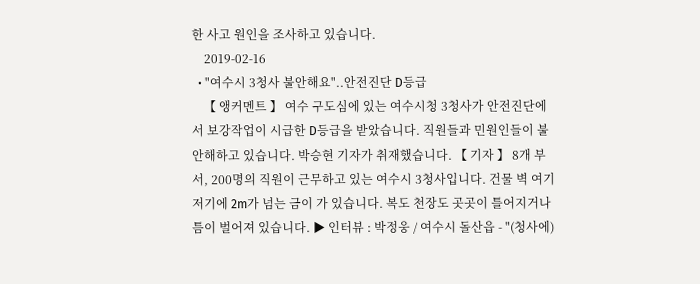한 사고 원인을 조사하고 있습니다.
    2019-02-16
  • "여수시 3청사 불안해요"..안전진단 D등급
    【 앵커멘트 】 여수 구도심에 있는 여수시청 3청사가 안전진단에서 보강작업이 시급한 D등급을 받았습니다. 직원들과 민원인들이 불안해하고 있습니다. 박승현 기자가 취재했습니다. 【 기자 】 8개 부서, 200명의 직원이 근무하고 있는 여수시 3청사입니다. 건물 벽 여기저기에 2m가 넘는 금이 가 있습니다. 복도 천장도 곳곳이 틀어지거나 틈이 벌어져 있습니다. ▶ 인터뷰 : 박정웅 / 여수시 돌산읍 - "(청사에)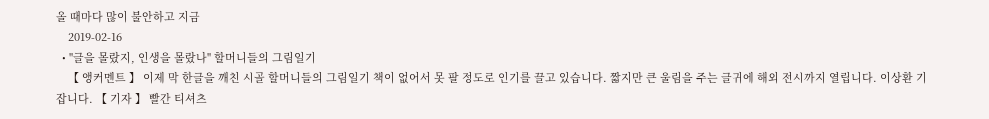올 때마다 많이 불안하고 지금
    2019-02-16
  • "글을 몰랐지, 인생을 몰랐나" 할머니들의 그림일기
    【 앵커멘트 】 이제 막 한글을 깨친 시골 할머니들의 그림일기 책이 없어서 못 팔 정도로 인기를 끌고 있습니다. 짧지만 큰 울림을 주는 글귀에 해외 전시까지 열립니다. 이상환 기잡니다. 【 기자 】 빨간 티셔츠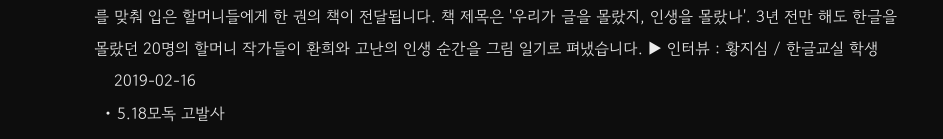를 맞춰 입은 할머니들에게 한 권의 책이 전달됩니다. 책 제목은 '우리가 글을 몰랐지, 인생을 몰랐나'. 3년 전만 해도 한글을 몰랐던 20명의 할머니 작가들이 환희와 고난의 인생 순간을 그림 일기로 펴냈습니다. ▶ 인터뷰 : 황지심 / 한글교실 학생
    2019-02-16
  • 5.18모독 고발사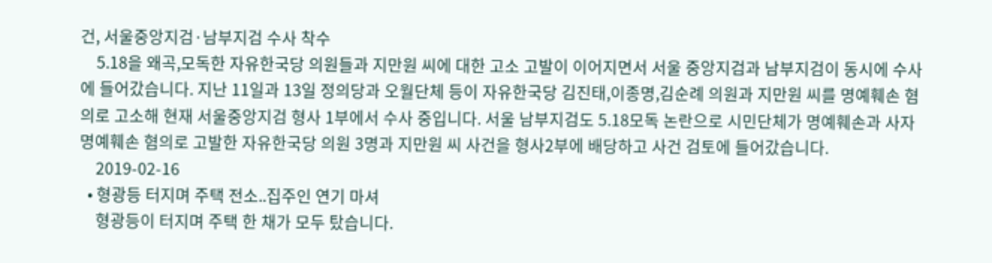건, 서울중앙지검·남부지검 수사 착수
    5.18을 왜곡,모독한 자유한국당 의원들과 지만원 씨에 대한 고소 고발이 이어지면서 서울 중앙지검과 남부지검이 동시에 수사에 들어갔습니다. 지난 11일과 13일 정의당과 오월단체 등이 자유한국당 김진태,이종명,김순례 의원과 지만원 씨를 명예훼손 혐의로 고소해 현재 서울중앙지검 형사 1부에서 수사 중입니다. 서울 남부지검도 5.18모독 논란으로 시민단체가 명예훼손과 사자명예훼손 혐의로 고발한 자유한국당 의원 3명과 지만원 씨 사건을 형사2부에 배당하고 사건 검토에 들어갔습니다.
    2019-02-16
  • 형광등 터지며 주택 전소..집주인 연기 마셔
    형광등이 터지며 주택 한 채가 모두 탔습니다.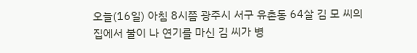오늘(16일) 아침 8시쯤 광주시 서구 유촌동 64살 김 모 씨의 집에서 불이 나 연기를 마신 김 씨가 병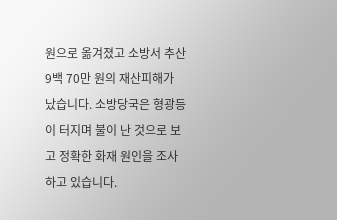원으로 옮겨졌고 소방서 추산 9백 70만 원의 재산피해가 났습니다. 소방당국은 형광등이 터지며 불이 난 것으로 보고 정확한 화재 원인을 조사하고 있습니다.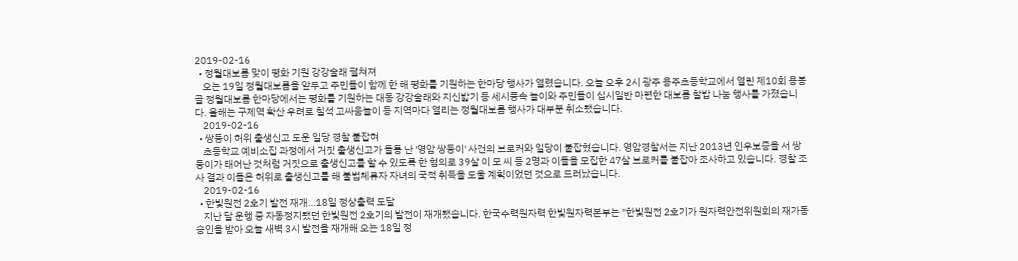2019-02-16
  • 정월대보름 맞이 평화 기원 강강술래 펼쳐져
    오는 19일 정월대보름을 앞두고 주민들이 함께 한 해 평화를 기원하는 한마당 행사가 열렸습니다. 오늘 오후 2시 광주 용주초등학교에서 열린 제10회 용봉골 정월대보름 한마당에서는 평화를 기원하는 대동 강강술래와 지신밟기 등 세시풍속 놀이와 주민들이 십시일반 마련한 대보름 찰밥 나눔 행사를 가졌습니다. 올해는 구제역 확산 우려로 칠석 고싸움놀이 등 지역마다 열리는 정월대보름 행사가 대부분 취소됐습니다.
    2019-02-16
  • 쌍둥이 허위 출생신고 도운 일당 경찰 붙잡혀
    초등학교 예비소집 과정에서 거짓 출생신고가 들통 난 '영암 쌍둥이' 사건의 브로커와 일당이 붙잡혔습니다. 영암경찰서는 지난 2013년 인우보증을 서 쌍둥이가 태어난 것처럼 거짓으로 출생신고를 할 수 있도록 한 혐의로 39살 이 모 씨 등 2명과 이들을 모집한 47살 브로커를 붙잡아 조사하고 있습니다. 경찰 조사 결과 이들은 허위로 출생신고를 해 불법체류자 자녀의 국적 취득을 도울 계획이었던 것으로 드러났습니다.
    2019-02-16
  • 한빛원전 2호기 발전 재개…18일 정상출력 도달
    지난 달 운행 중 자동정지됐던 한빛원전 2호기의 발전이 재개됐습니다. 한국수력원자력 한빛원자력본부는 "한빛원전 2호기가 원자력안전위원회의 재가동 승인을 받아 오늘 새벽 3시 발전을 재개해 오는 18일 정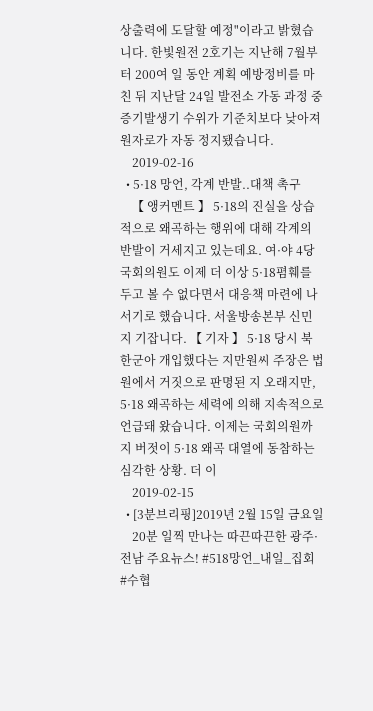상출력에 도달할 예정"이라고 밝혔습니다. 한빛원전 2호기는 지난해 7월부터 200여 일 동안 계획 예방정비를 마친 뒤 지난달 24일 발전소 가동 과정 중 증기발생기 수위가 기준치보다 낮아져 원자로가 자동 정지됐습니다.
    2019-02-16
  • 5·18 망언, 각계 반발..대책 촉구
    【 앵커멘트 】 5·18의 진실을 상습적으로 왜곡하는 행위에 대해 각계의 반발이 거세지고 있는데요. 여·야 4당 국회의원도 이제 더 이상 5·18폄훼를 두고 볼 수 없다면서 대응책 마련에 나서기로 했습니다. 서울방송본부 신민지 기잡니다. 【 기자 】 5·18 당시 북한군아 개입했다는 지만원씨 주장은 법원에서 거짓으로 판명된 지 오래지만, 5·18 왜곡하는 세력에 의해 지속적으로 언급돼 왔습니다. 이제는 국회의원까지 버젓이 5·18 왜곡 대열에 동참하는 심각한 상황. 더 이
    2019-02-15
  • [3분브리핑]2019년 2월 15일 금요일
    20분 일찍 만나는 따끈따끈한 광주·전남 주요뉴스! #518망언_내일_집회 #수협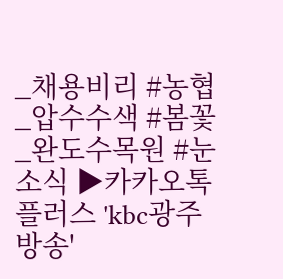_채용비리 #농협_압수수색 #봄꽃_완도수목원 #눈소식 ▶카카오톡 플러스 'kbc광주방송'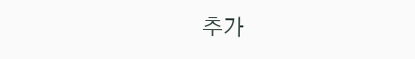추가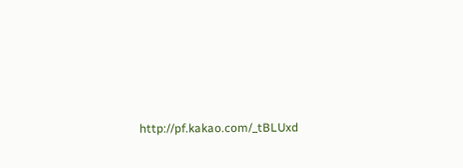http://pf.kakao.com/_tBLUxd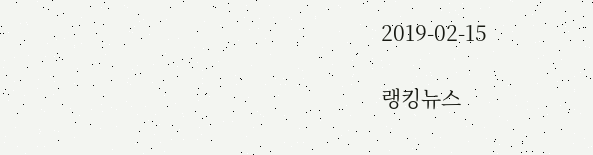2019-02-15

랭킹뉴스